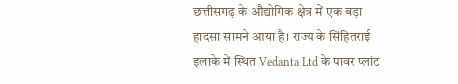छत्तीसगढ़ के औद्योगिक क्षेत्र में एक बड़ा हादसा सामने आया है। राज्य के सिंहितराई इलाके में स्थित Vedanta Ltd के पावर प्लांट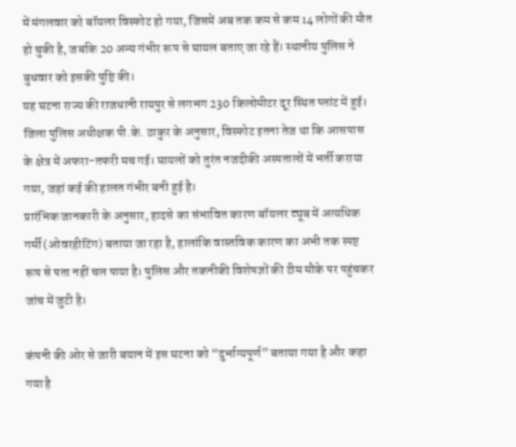में मंगलवार को बॉयलर विस्फोट हो गया, जिसमें अब तक कम से कम 14 लोगों की मौत हो चुकी है, जबकि 20 अन्य गंभीर रूप से घायल बताए जा रहे हैं। स्थानीय पुलिस ने बुधवार को इसकी पुष्टि की।
यह घटना राज्य की राजधानी रायपुर से लगभग 230 किलोमीटर दूर स्थित प्लांट में हुई। जिला पुलिस अधीक्षक पी.के. ठाकुर के अनुसार, विस्फोट इतना तेज था कि आसपास के क्षेत्र में अफरा-तफरी मच गई। घायलों को तुरंत नजदीकी अस्पतालों में भर्ती कराया गया, जहां कई की हालत गंभीर बनी हुई है।
प्रारंभिक जानकारी के अनुसार, हादसे का संभावित कारण बॉयलर ट्यूब में अत्यधिक गर्मी (ओवरहीटिंग) बताया जा रहा है, हालांकि वास्तविक कारण का अभी तक स्पष्ट रूप से पता नहीं चल पाया है। पुलिस और तकनीकी विशेषज्ञों की टीम मौके पर पहुंचकर जांच में जुटी है।

कंपनी की ओर से जारी बयान में इस घटना को “दुर्भाग्यपूर्ण” बताया गया है और कहा गया है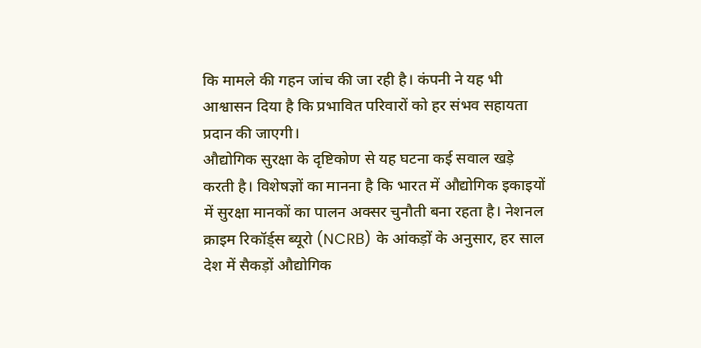कि मामले की गहन जांच की जा रही है। कंपनी ने यह भी आश्वासन दिया है कि प्रभावित परिवारों को हर संभव सहायता प्रदान की जाएगी।
औद्योगिक सुरक्षा के दृष्टिकोण से यह घटना कई सवाल खड़े करती है। विशेषज्ञों का मानना है कि भारत में औद्योगिक इकाइयों में सुरक्षा मानकों का पालन अक्सर चुनौती बना रहता है। नेशनल क्राइम रिकॉर्ड्स ब्यूरो (NCRB) के आंकड़ों के अनुसार, हर साल देश में सैकड़ों औद्योगिक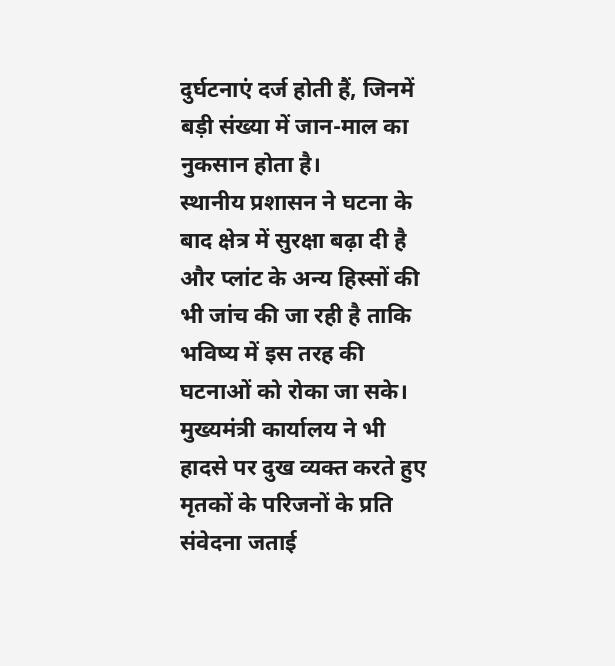दुर्घटनाएं दर्ज होती हैं, जिनमें बड़ी संख्या में जान-माल का नुकसान होता है।
स्थानीय प्रशासन ने घटना के बाद क्षेत्र में सुरक्षा बढ़ा दी है और प्लांट के अन्य हिस्सों की भी जांच की जा रही है ताकि भविष्य में इस तरह की घटनाओं को रोका जा सके। मुख्यमंत्री कार्यालय ने भी हादसे पर दुख व्यक्त करते हुए मृतकों के परिजनों के प्रति संवेदना जताई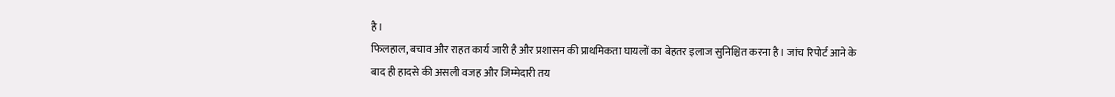है।
फिलहाल, बचाव और राहत कार्य जारी है और प्रशासन की प्राथमिकता घायलों का बेहतर इलाज सुनिश्चित करना है। जांच रिपोर्ट आने के बाद ही हादसे की असली वजह और जिम्मेदारी तय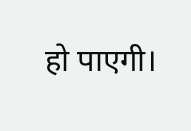हो पाएगी।